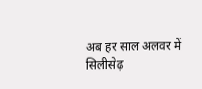अब हर साल अलवर में सिलीसेढ़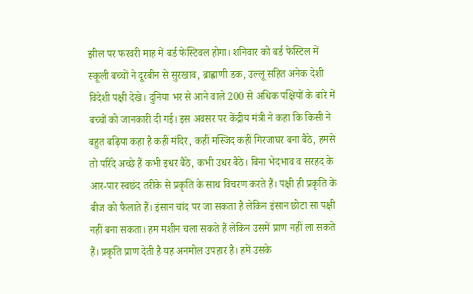झील पर फरवरी माह में बर्ड फेस्टिवल होगा। शनिवार को बर्ड फेस्टिल में स्कूली बच्चों ने दूरबीन से सुरखाव, ब्राह्णाणी डक, उल्लू सहित अनेक देशी विदेशी पक्षी देखे। दुनिया भर से आने वाले 200 से अधिक पक्षियों के बारे में बच्चों को जानकारी दी गई। इस अवसर पर केंद्रीय मंत्री ने कहा कि किसी ने बहुत बढ़िया कहा है कहीं मंदिर, कहीं मस्जिद कहीं गिरजाघर बना बैठे, हमसे तो परिंदे अच्छे हैं कभी इधर बैठे, कभी उधर बैठे। बिना भेदभाव व सरहद के आर-पार स्वछंद तरीके से प्रकृति के साथ विचरण करते हैं। पक्षी ही प्रकृति के बीज को फैलाते हैं। इंसान चांद पर जा सकता है लेकिन इंसान छोटा सा पक्षी नहीं बना सकता। हम मशीन चला सकते हैं लेकिन उसमें प्राण नहीं ला सकते हैं। प्रकृति प्राण देती है यह अनमोल उपहार है। हमें उसके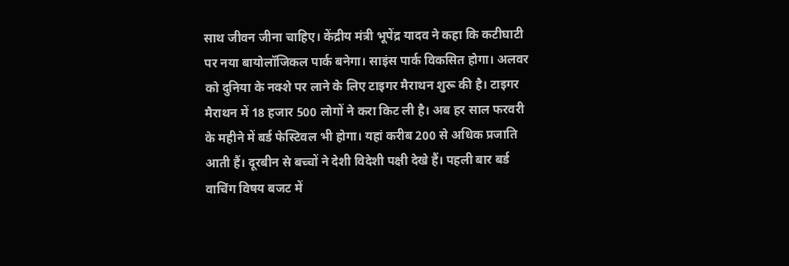साथ जीवन जीना चाहिए। केंद्रीय मंत्री भूपेंद्र यादव ने कहा कि कटीघाटी पर नया बायोलॉजिकल पार्क बनेगा। साइंस पार्क विकसित होगा। अलवर को दुनिया के नक्शे पर लाने के लिए टाइगर मैराथन शुरू की है। टाइगर मैराथन में 18 हजार 500 लोगों ने करा किट ली है। अब हर साल फरवरी के महीने में बर्ड फेस्टिवल भी होगा। यहां करीब 200 से अधिक प्रजाति आती हैं। दूरबीन से बच्चों ने देशी विदेशी पक्षी देखे हैं। पहली बार बर्ड वाचिंग विषय बजट में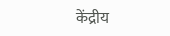केंद्रीय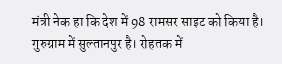मंत्री नेक हा कि देश में 98 रामसर साइट को किया है। गुरुग्राम में सुल्तानपुर है। रोहतक में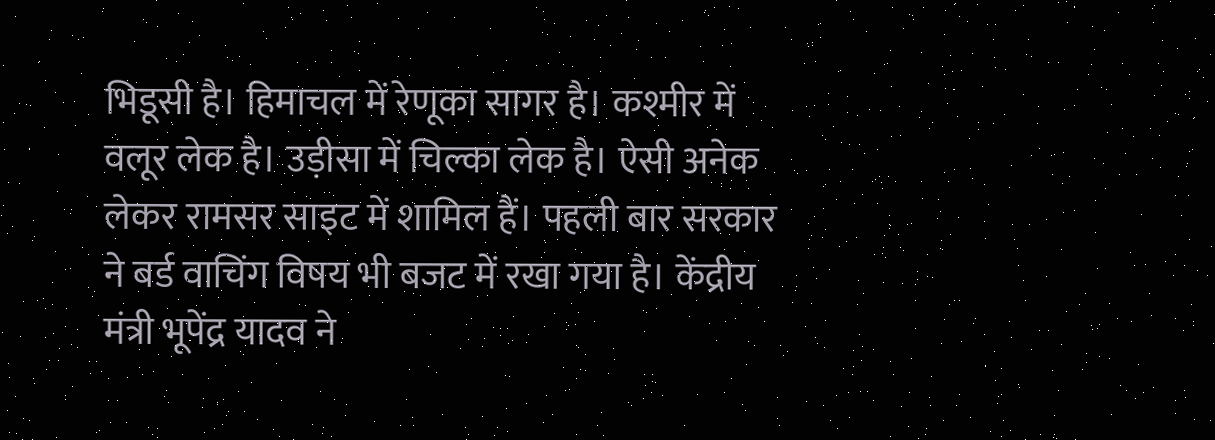भिडूसी है। हिमाचल में रेणूका सागर है। कश्मीर में वलूर लेक है। उड़ीसा में चिल्का लेक है। ऐसी अनेक लेकर रामसर साइट में शामिल हैं। पहली बार सरकार ने बर्ड वाचिंग विषय भी बजट में रखा गया है। केंद्रीय मंत्री भूपेंद्र यादव ने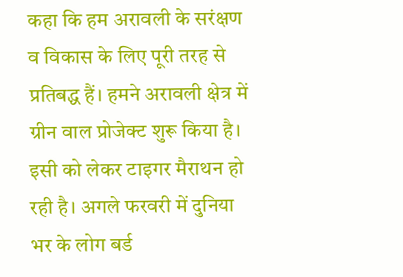कहा कि हम अरावली के सरंक्षण व विकास के लिए पूरी तरह से प्रतिबद्ध हैं। हमने अरावली क्षेत्र में ग्रीन वाल प्रोजेक्ट शुरू किया है। इसी को लेकर टाइगर मैराथन हो रही है। अगले फरवरी में दुनिया भर के लोग बर्ड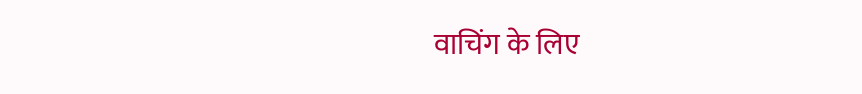वाचिंग के लिए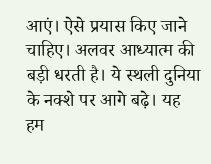आएं। ऐसे प्रयास किए जाने चाहिए। अलवर आध्यात्म की बड़ी धरती है। ये स्थली दुनिया के नक्शे पर आगे बढ़े। यह हम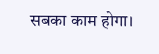सबका काम होगा।